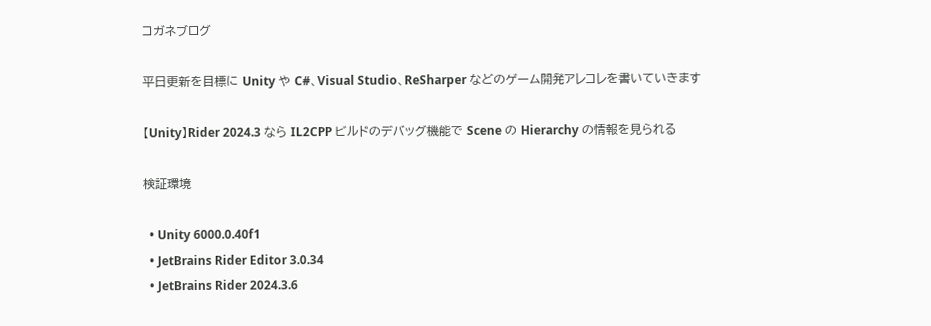コガネブログ

平日更新を目標に Unity や C#、Visual Studio、ReSharper などのゲーム開発アレコレを書いていきます

【Unity】Rider 2024.3 なら IL2CPP ビルドのデバッグ機能で Scene の Hierarchy の情報を見られる

検証環境

  • Unity 6000.0.40f1
  • JetBrains Rider Editor 3.0.34
  • JetBrains Rider 2024.3.6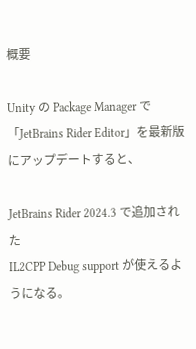概要

Unity の Package Manager で
「JetBrains Rider Editor」を最新版にアップデートすると、

JetBrains Rider 2024.3 で追加された
IL2CPP Debug support が使えるようになる。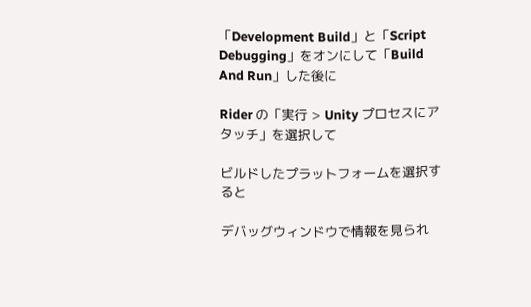「Development Build」と「Script Debugging」をオンにして「Build And Run」した後に

Rider の「実行 > Unity プロセスにアタッチ」を選択して

ビルドしたプラットフォームを選択すると

デバッグウィンドウで情報を見られ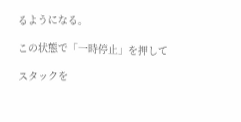るようになる。

この状態で「一時停止」を押して

スタックを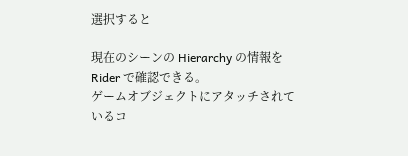選択すると

現在のシーンの Hierarchy の情報を Rider で確認できる。
ゲームオブジェクトにアタッチされているコ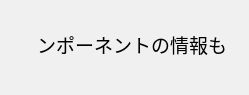ンポーネントの情報も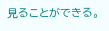見ることができる。